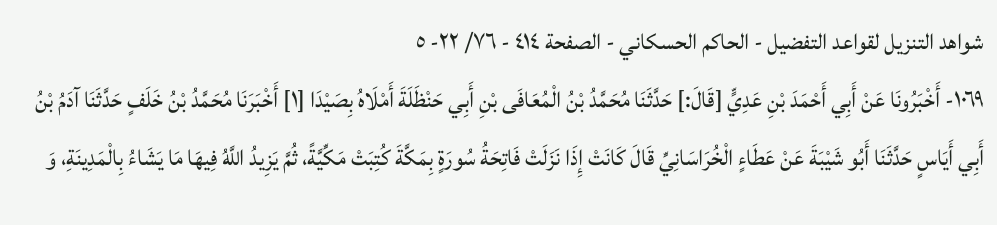شواهد التنزيل لقواعد التفضيل - الحاكم الحسكاني - الصفحة ٤١٤ - ٧٦/ ٢٢- ٥
١٠٦٩- أَخْبَرُونَا عَنْ أَبِي أَحْمَدَ بْنِ عَدِيٍّ [قَالَ:] حَدَّثَنَا مُحَمَّدُ بْنُ الْمُعَافَى بْنِ أَبِي حَنْظَلَةَ أَمْلَاهُ بِصَيْدَا [١] أَخْبَرَنَا مُحَمَّدُ بْنُ خَلَفٍ حَدَّثَنَا آدَمُ بْنُ أَبِي أَيَاسٍ حَدَّثَنَا أَبُو شَيْبَةَ عَنْ عَطَاءٍ الْخُرَاسَانِيِّ قَالَ كَانَتْ إِذَا نَزَلَتْ فَاتِحَةُ سُورَةٍ بِمَكَّةَ كُتِبَتْ مَكِّيَّةً، ثُمَّ يَزِيدُ اللَّهُ فِيهَا مَا يَشَاءُ بِالْمَدِينَةِ، وَ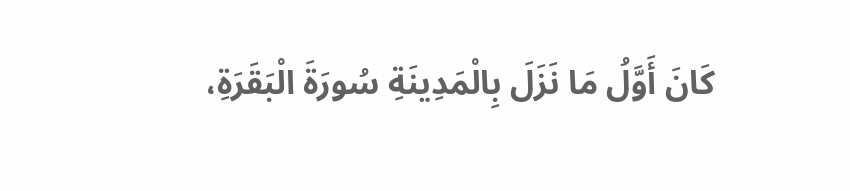كَانَ أَوَّلُ مَا نَزَلَ بِالْمَدِينَةِ سُورَةَ الْبَقَرَةِ،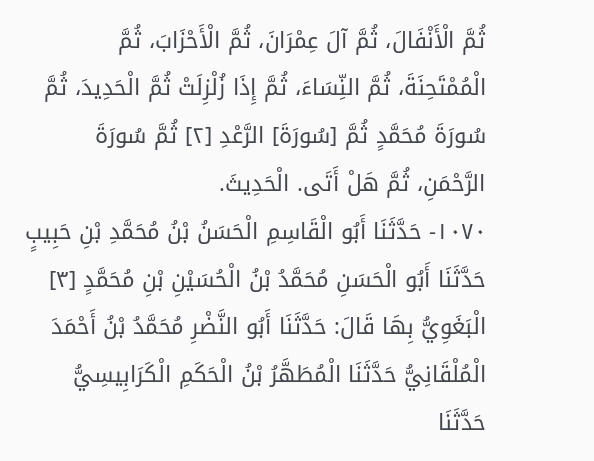ثُمَّ الْأَنْفَالَ، ثُمَّ آلَ عِمْرَانَ، ثُمَّ الْأَحْزَابَ، ثُمَّ الْمُمْتَحِنَةَ، ثُمَّ النِّسَاءَ، ثُمَّ إِذَا زُلْزِلَتْ ثُمَّ الْحَدِيدَ، ثُمَّ سُورَةَ مُحَمَّدٍ ثُمَّ [سُورَةَ] الرَّعْدِ [٢] ثُمَّ سُورَةَ الرَّحْمَنِ، ثُمَّ هَلْ أَتَى. الْحَدِيثَ.
١٠٧٠- حَدَّثَنَا أَبُو الْقَاسِمِ الْحَسَنُ بْنُ مُحَمَّدِ بْنِ حَبِيبٍ حَدَّثَنَا أَبُو الْحَسَنِ مُحَمَّدُ بْنُ الْحُسَيْنِ بْنِ مُحَمَّدٍ [٣] الْبَغَوِيُّ بِهَا قَالَ: حَدَّثَنَا أَبُو النَّضْرِ مُحَمَّدُ بْنُ أَحْمَدَ الْمُلْقَانِيُّ حَدَّثَنَا الْمُطَهَّرُ بْنُ الْحَكَمِ الْكَرَابِيسِيُّ حَدَّثَنَا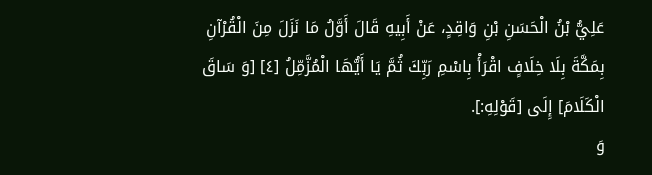عَلِيُّ بْنُ الْحَسَنِ بْنِ وَاقِدٍ، عَنْ أَبِيهِ قَالَ أَوَّلُ مَا نَزَلَ مِنَ الْقُرْآنِ بِمَكَّةَ بِلَا خِلَافٍ اقْرَأْ بِاسْمِ رَبِّكَ ثُمَّ يَا أَيُّهَا الْمُزَّمِّلُ [٤] [وَ سَاقَ الْكَلَامَ] إِلَى [قَوْلِهِ:].
وَ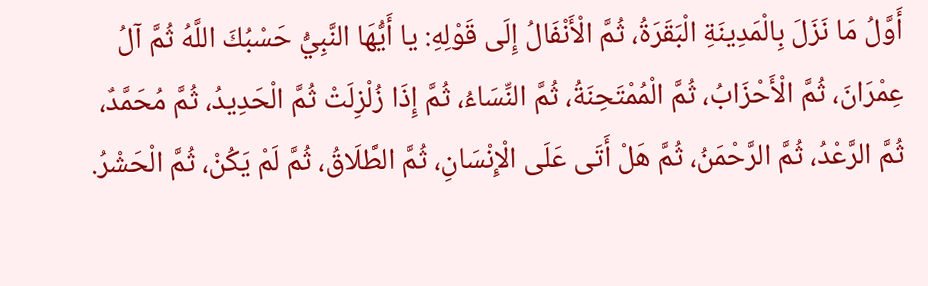أَوَّلُ مَا نَزَلَ بِالْمَدِينَةِ الْبَقَرَةُ، ثُمَّ الْأَنْفَالُ إِلَى قَوْلِهِ: يا أَيُّهَا النَّبِيُّ حَسْبُكَ اللَّهُ ثُمَّ آلُ عِمْرَانَ، ثُمَّ الْأَحْزَابُ، ثُمَّ الْمُمْتَحِنَةُ، ثُمَّ النِّسَاءُ، ثُمَّ إِذَا زُلْزِلَتْ ثُمَّ الْحَدِيدُ، ثُمَّ مُحَمَّدٌ، ثُمَّ الرَّعْدُ، ثُمَّ الرَّحْمَنُ، ثُمَّ هَلْ أَتَى عَلَى الْإِنْسَانِ، ثُمَّ الطَّلَاقُ، ثُمَّ لَمْ يَكُنْ، ثُمَّ الْحَشْرُ.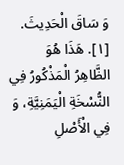وَ سَاقَ الْحَدِيثَ.
[١]. هَذَا هُوَ الظَّاهِرُ الْمَذْكُورُ فِي النُّسْخَةِ الْيَمَنِيَّةِ، وَ فِي الْأَصْلِ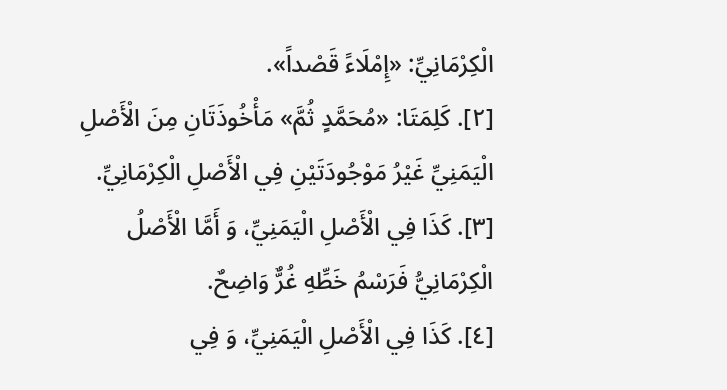الْكِرْمَانِيِّ: «إِمْلَاءً قَصْداً».
[٢]. كَلِمَتَا: «مُحَمَّدٍ ثُمَّ» مَأْخُوذَتَانِ مِنَ الْأَصْلِ الْيَمَنِيِّ غَيْرُ مَوْجُودَتَيْنِ فِي الْأَصْلِ الْكِرْمَانِيِّ.
[٣]. كَذَا فِي الْأَصْلِ الْيَمَنِيِّ، وَ أَمَّا الْأَصْلُ الْكِرْمَانِيُّ فَرَسْمُ خَطِّهِ غُرٌّ وَاضِحٌ.
[٤]. كَذَا فِي الْأَصْلِ الْيَمَنِيِّ، وَ فِي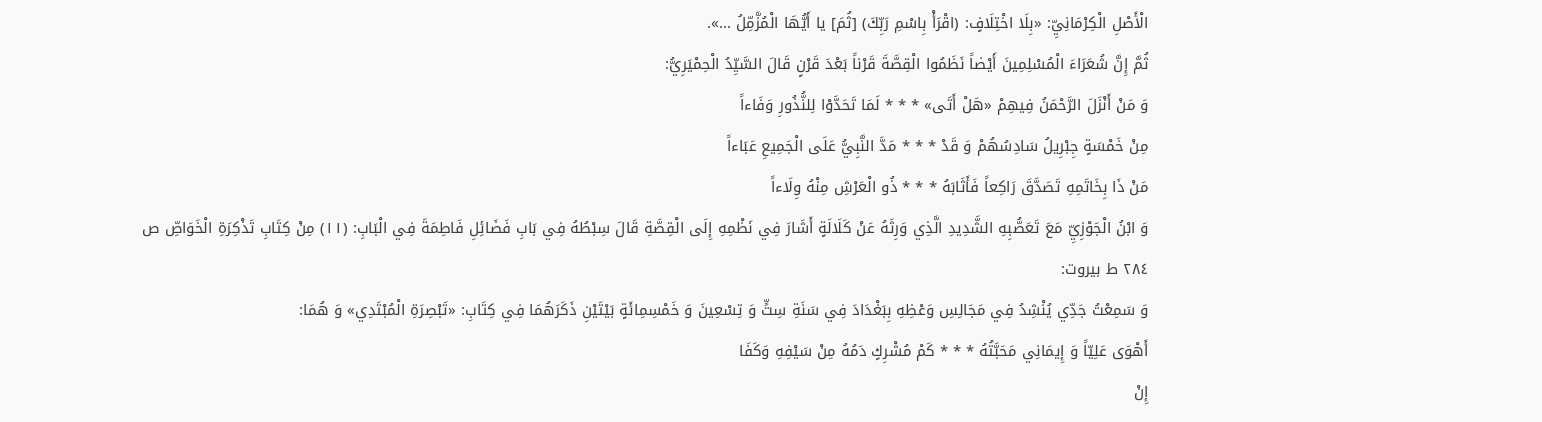الْأَصْلِ الْكِرْمَانِيِّ: «بِلَا اخْتِلَافٍ: (اقْرَأْ بِاسْمِ رَبِّكَ) [ثُمَ] يا أَيُّهَا الْمُزَّمِّلُ ...».
ثُمَّ إِنَّ شُعَرَاءَ الْمُسْلِمِينَ أَيْضاً نَظَمُوا الْقِصَّةَ قَرْناً بَعْدَ قَرْنٍ قَالَ السَّيِّدُ الْحِمْيَرِيُّ:
وَ مَنْ أَنْزَلَ الرَّحْمَنُ فِيهِمْ «هَلْ أَتَى» * * * لَمَا تَحَدَّوْا لِلنُّذُورِ وَفَاءاً
مِنْ خَمْسَةٍ جِبْرِيلُ سَادِسُهُمْ وَ قَدْ * * * مَدَّ النَّبِيُّ عَلَى الْجَمِيعِ عَبَاءاً
مَنْ ذَا بِخَاتَمِهِ تَصَدَّقَ رَاكِعاً فَأَثَابَهُ * * * ذُو الْعَرْشِ مِنْهُ وِلَاءاً
وَ ابْنُ الْجَوْزِيِّ مَعَ تَعَصُّبِهِ الشَّدِيدِ الَّذِي وَرِثَهُ عَنْ كَلَالَةٍ أَشَارَ فِي نَظْمِهِ إِلَى الْقِصَّةِ قَالَ سِبْطُهُ فِي بَابِ فَضَائِلِ فَاطِمَةَ فِي الْبَابِ: (١١) مِنْ كِتَابِ تَذْكِرَةِ الْخَوَاصِّ ص ٢٨٤ ط بيروت:
وَ سَمِعْتُ جَدِّي يُنْشِدُ فِي مَجَالِسِ وَعْظِهِ بِبَغْدَادَ فِي سَنَةِ سِتٍّ وَ تِسْعِينَ وَ خَمْسِمِائَةٍ بَيْتَيْنِ ذَكَرَهُمَا فِي كِتَابِ: «تَبْصِرَةِ الْمُبْتَدِي» وَ هُمَا:
أَهْوَى عَلِيّاً وَ إِيمَانِي مَحَبَّتُهُ * * * كَمْ مُشْرِكٍ دَمُهُ مِنْ سَيْفِهِ وَكَفَا
إِنْ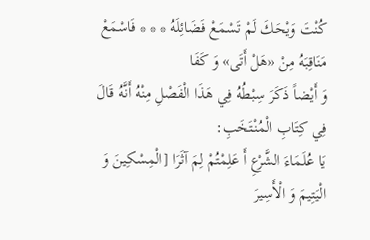كُنْتَ وَيْحَكَ لَمْ تَسْمَعْ فَضَائِلَهُ * * * فَاسْمَعْ مَنَاقِبَهُ مِنْ «هَلْ أَتَى» وَ كَفَا
وَ أَيْضاً ذَكَرَ سِبْطُهُ فِي هَذَا الْفَصْلِ مِنْهُ أَنَّهُ قَالَ فِي كِتَابِ الْمُنْتَخَبِ:
يَا عُلَمَاءَ الشَّرْعِ أَ عَلِمْتُمْ لِمَ آثَرَا [الْمِسْكِينَ وَ الْيَتِيمَ وَ الْأَسِيرَ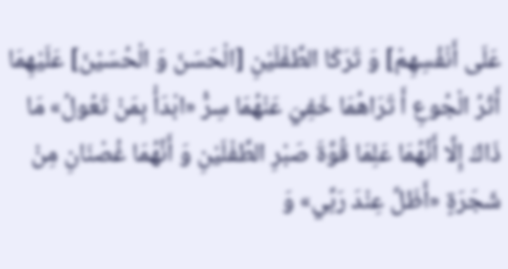عَلَى أَنْفُسِهِمْ] وَ تَرَكَا الطِّفْلَيْنِ [الْحَسَنَ وَ الْحُسَيْنَ] عَلَيْهِمَا أَثَرُ الْجُوعِ أَ تَرَاهُمَا خَفِيَ عَنْهُمَا سِرُّ «ابْدَأْ بِمَنْ تَعُولُ» مَا ذَاكَ إِلَّا أَنَّهُمَا عَلِمَا قُوَّةَ صَبْرِ الطِّفْلَيْنِ وَ أَنَّهُمَا غُصْنَانِ مِنْ شَجَرَةٍ «أَظَلَّ عِنْدَ رَبِّي» وَ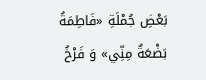بَعْضِ جُمْلَةِ «فَاطِمَةُ بَضْعَةٌ مِنِّي» وَ فَرْخُ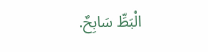الْبَطِّ سَابِحٌ.